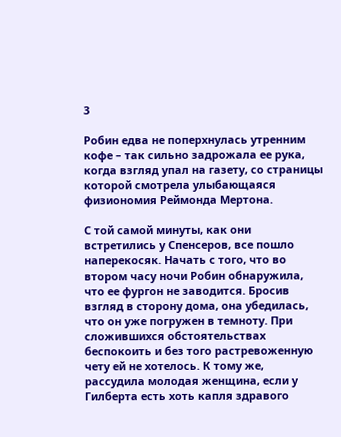3

Робин едва не поперхнулась утренним кофе – так сильно задрожала ее рука, когда взгляд упал на газету, со страницы которой смотрела улыбающаяся физиономия Реймонда Мертона.

С той самой минуты, как они встретились у Спенсеров, все пошло наперекосяк. Начать с того, что во втором часу ночи Робин обнаружила, что ее фургон не заводится. Бросив взгляд в сторону дома, она убедилась, что он уже погружен в темноту. При сложившихся обстоятельствах беспокоить и без того растревоженную чету ей не хотелось. К тому же, рассудила молодая женщина, если у Гилберта есть хоть капля здравого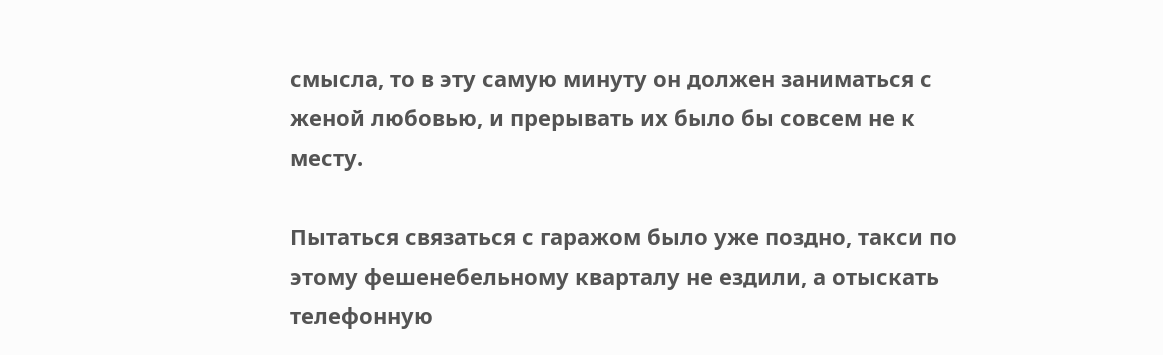смысла, то в эту самую минуту он должен заниматься с женой любовью, и прерывать их было бы совсем не к месту.

Пытаться связаться с гаражом было уже поздно, такси по этому фешенебельному кварталу не ездили, а отыскать телефонную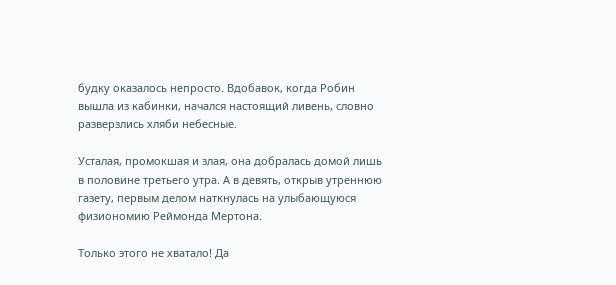будку оказалось непросто. Вдобавок, когда Робин вышла из кабинки, начался настоящий ливень, словно разверзлись хляби небесные.

Усталая, промокшая и злая, она добралась домой лишь в половине третьего утра. А в девять, открыв утреннюю газету, первым делом наткнулась на улыбающуюся физиономию Реймонда Мертона.

Только этого не хватало! Да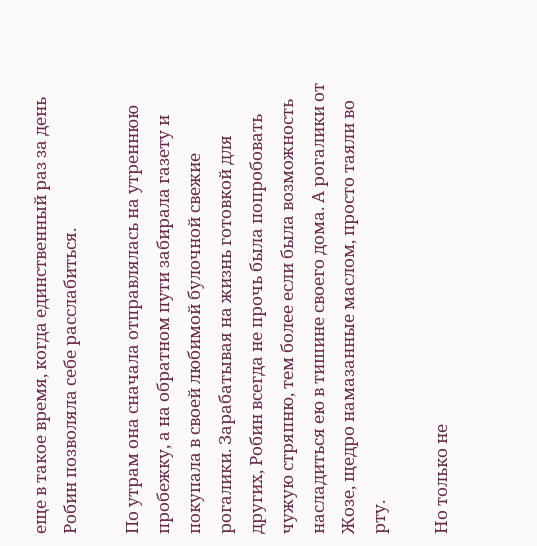еще в такое время, когда единственный раз за день Робин позволяла себе расслабиться.

По утрам она сначала отправлялась на утреннюю пробежку, а на обратном пути забирала газету и покупала в своей любимой булочной свежие рогалики. Зарабатывая на жизнь готовкой для других, Робин всегда не прочь была попробовать чужую стряпню, тем более если была возможность насладиться ею в тишине своего дома. А рогалики от Жозе, щедро намазанные маслом, просто таяли во рту.

Но только не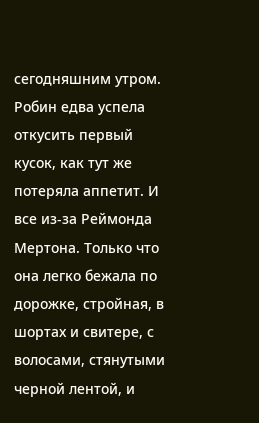сегодняшним утром. Робин едва успела откусить первый кусок, как тут же потеряла аппетит. И все из-за Реймонда Мертона. Только что она легко бежала по дорожке, стройная, в шортах и свитере, с волосами, стянутыми черной лентой, и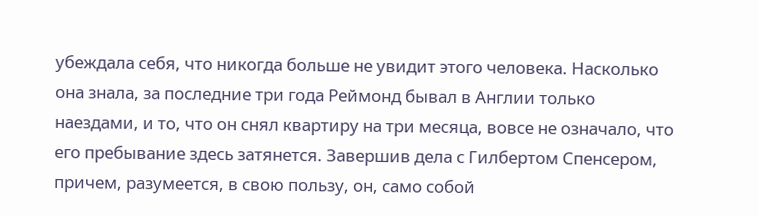убеждала себя, что никогда больше не увидит этого человека. Насколько она знала, за последние три года Реймонд бывал в Англии только наездами, и то, что он снял квартиру на три месяца, вовсе не означало, что его пребывание здесь затянется. Завершив дела с Гилбертом Спенсером, причем, разумеется, в свою пользу, он, само собой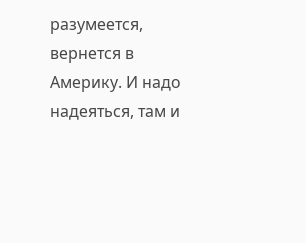разумеется, вернется в Америку. И надо надеяться, там и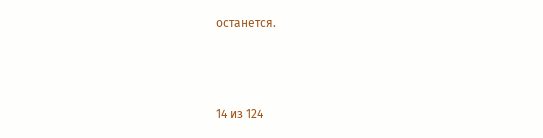останется.



14 из 124